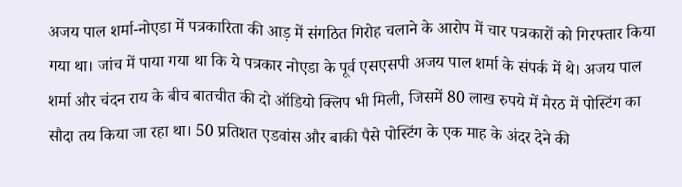अजय पाल शर्मा-नोएडा में पत्रकारिता की आड़ में संगठित गिरोह चलाने के आरोप में चार पत्रकारों को गिरफ्तार किया गया था। जांच में पाया गया था कि ये पत्रकार नोएडा के पूर्व एसएसपी अजय पाल शर्मा के संपर्क में थे। अजय पाल शर्मा और चंदन राय के बीच बातचीत की दो ऑडियो क्लिप भी मिली, जिसमें 80 लाख रुपये में मेरठ में पोस्टिंग का सौदा तय किया जा रहा था। 50 प्रतिशत एडवांस और बाकी पैसे पोस्टिंग के एक माह के अंदर देने की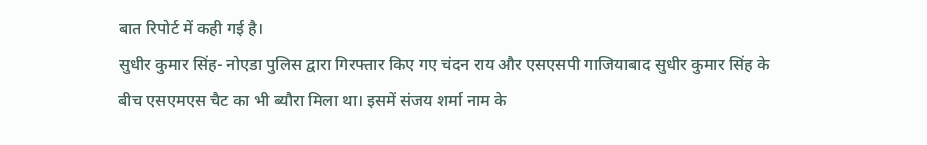बात रिपोर्ट में कही गई है।
सुधीर कुमार सिंह- नोएडा पुलिस द्वारा गिरफ्तार किए गए चंदन राय और एसएसपी गाजियाबाद सुधीर कुमार सिंह के बीच एसएमएस चैट का भी ब्यौरा मिला था। इसमें संजय शर्मा नाम के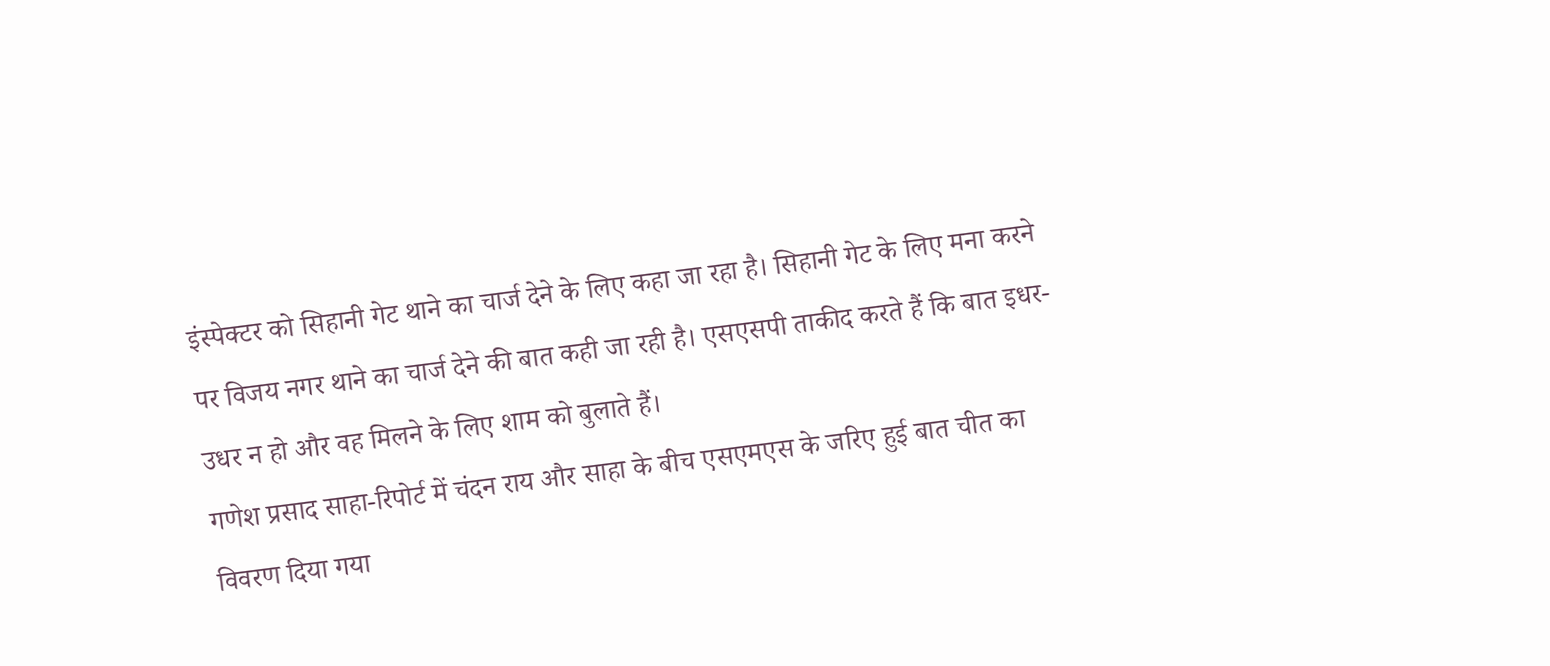इंस्पेक्टर को सिहानी गेट थाने का चार्ज देने के लिए कहा जा रहा है। सिहानी गेट के लिए मना करने पर विजय नगर थाने का चार्ज देने की बात कही जा रही है। एसएसपी ताकीद करते हैं कि बात इधर-उधर न हो और वह मिलने के लिए शाम को बुलाते हैं।
गणेश प्रसाद साहा-रिपोर्ट में चंदन राय और साहा के बीच एसएमएस के जरिए हुई बात चीत का विवरण दिया गया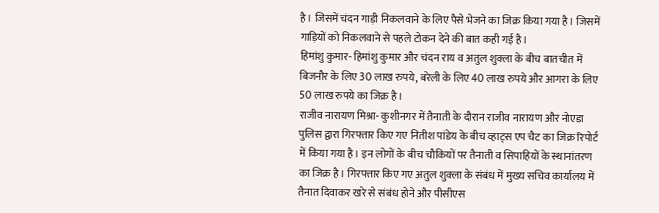है। जिसमें चंदन गाड़ी निकलवाने के लिए पैसे भेजने का जिक्र किया गया है। जिसमें गाड़ियों को निकलवाने से पहले टोकन देने की बात कही गई है।
हिमांशु कुमार- हिमांशु कुमार और चंदन राय व अतुल शुक्ला के बीच बातचीत में बिजनौर के लिए 30 लाख रुपये, बरेली के लिए 40 लाख रुपये और आगरा के लिए 50 लाख रुपये का जिक्र है।
राजीव नारायण मिश्रा- कुशीनगर में तैनाती के दौरान राजीव नारायण और नोएडा पुलिस द्वारा गिरफ्तार किए गए नितीश पांडेय के बीच व्हाट्स एप चैट का जिक्र रिपोर्ट में किया गया है। इन लोगों के बीच चौकियों पर तैनाती व सिपाहियों के स्थानांतरण का जिक्र है। गिरफ्तार किए गए अतुल शुक्ला के संबंध में मुख्य सचिव कार्यालय में तैनात दिवाकर खरे से संबंध होने और पीसीएस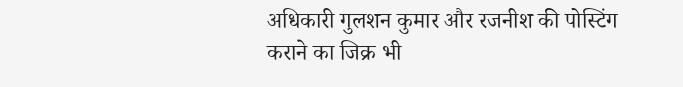अधिकारी गुलशन कुमार और रजनीश की पोस्टिंग कराने का जिक्र भी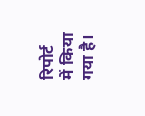रिपोर्ट में किया गया है।